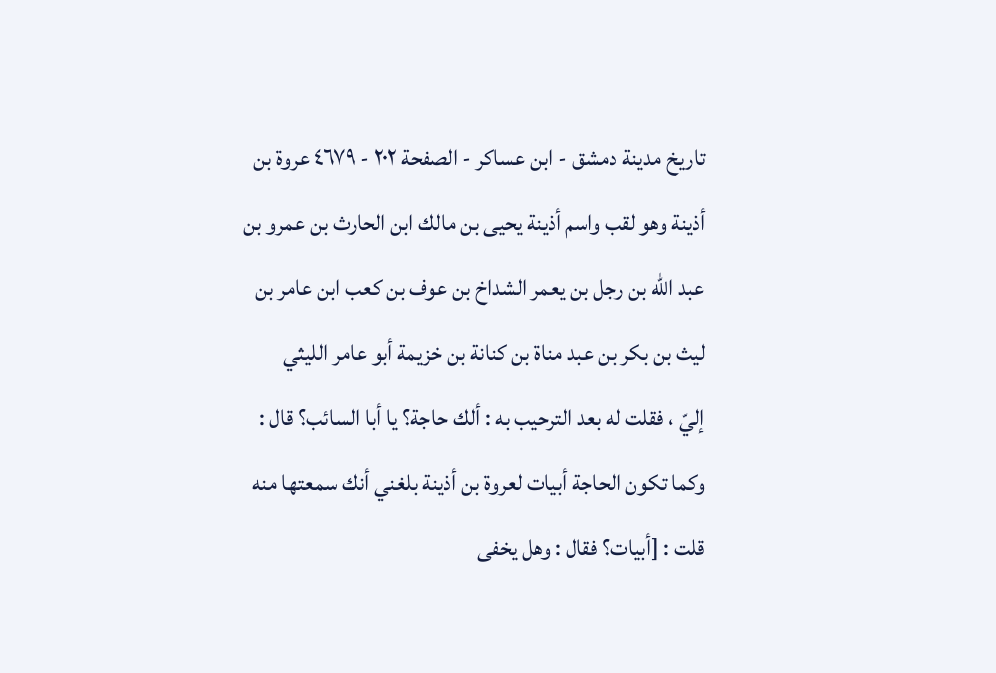تاريخ مدينة دمشق - ابن عساكر - الصفحة ٢٠٢ - ٤٦٧٩ عروة بن أذينة وهو لقب واسم أذينة يحيى بن مالك ابن الحارث بن عمرو بن عبد الله بن رجل بن يعمر الشداخ بن عوف بن كعب ابن عامر بن ليث بن بكر بن عبد مناة بن كنانة بن خزيمة أبو عامر الليثي
إليّ ، فقلت له بعد الترحيب به : ألك حاجة؟ يا أبا السائب؟ قال : وكما تكون الحاجة أبيات لعروة بن أذينة بلغني أنك سمعتها منه قلت : [أبيات؟ فقال : وهل يخفى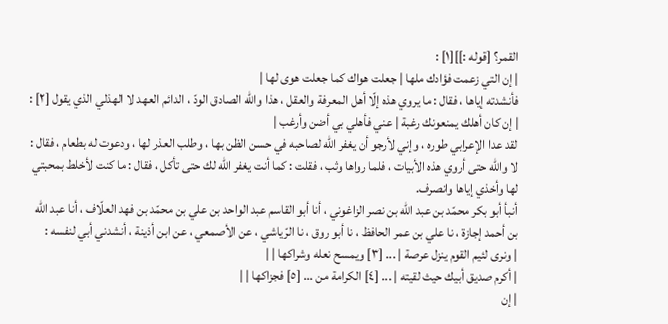القمر؟ [قوله :]][١] :
| إن التي زعمت فؤادك ملها | جعلت هواك كما جعلت هوى لها |
فأنشدته إياها ، فقال : ما يروي هذه إلّا أهل المعرفة والعقل ، هذا والله الصادق الودّ ، الدائم العهد لا الهذلي الذي يقول [٢] :
| إن كان أهلك يمنعونك رغبة | عني فأهلي بي أضن وأرغب |
لقد عدا الإعرابي طوره ، وإني لأرجو أن يغفر الله لصاحبه في حسن الظن بها ، وطلب العذر لها ، ودعوت له بطعام ، فقال : لا والله حتى أروي هذه الأبيات ، فلما رواها وثب ، فقلت : كما أنت يغفر الله لك حتى تأكل ، فقال : ما كنت لأخلط بمحبتي لها وأخذي إياها وانصرف.
أنبأ أبو بكر محمّد بن عبد الله بن نصر الزاغوني ، أنا أبو القاسم عبد الواحد بن علي بن محمّد بن فهد العلّاف ، أنا عبد الله بن أحمد إجازة ، نا علي بن عمر الحافظ ، نا أبو روق ، نا الرّياشي ، عن الأصمعي ، عن ابن أذينة ، أنشدني أبي لنفسه :
| ونرى لئيم القوم ينزل عرصة | ... [٣] ويمسح نعله وشراكها | |
| أكرم صديق أبيك حيث لقيته | ... [٤] الكرامة من ... [٥] فجزاكها | |
| إن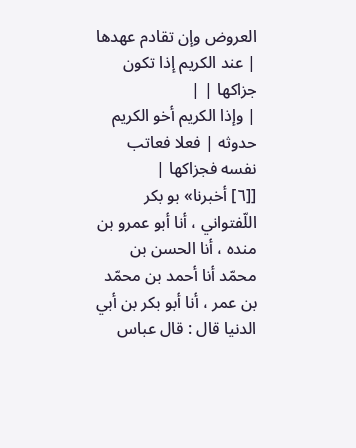العروض وإن تقادم عهدها | عند الكريم إذا تكون جزاكها | |
| وإذا الكريم أخو الكريم حدوثه | فعلا فعاتب نفسه فجزاكها |
[[٦] أخبرنا» بو بكر اللّفتواني ، أنا أبو عمرو بن منده ، أنا الحسن بن محمّد أنا أحمد بن محمّد بن عمر ، أنا أبو بكر بن أبي الدنيا قال : قال عباس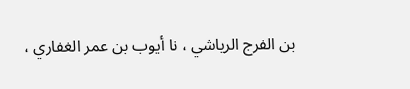بن الفرج الرياشي ، نا أيوب بن عمر الغفاري ،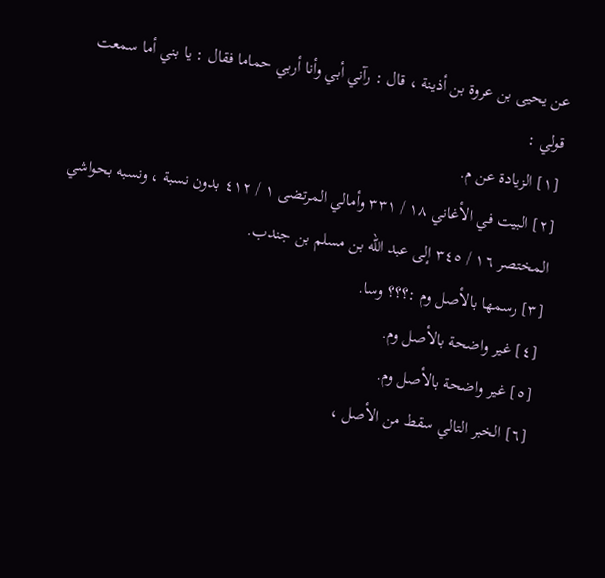عن يحيى بن عروة بن أذينة ، قال : رآني أبي وأنا أربي حماما فقال : يا بني أما سمعت قولي :
[١] الزيادة عن م.
[٢] البيت في الأغاني ١٨ / ٣٣١ وأمالي المرتضى ١ / ٤١٢ بدون نسبة ، ونسبه بحواشي المختصر ١٦ / ٣٤٥ إلى عبد الله بن مسلم بن جندب.
[٣] رسمها بالأصل وم :؟؟؟ وسا.
[٤] غير واضحة بالأصل وم.
[٥] غير واضحة بالأصل وم.
[٦] الخبر التالي سقط من الأصل ،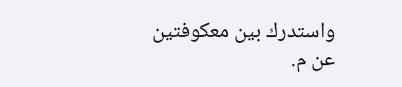واستدرك بين معكوفتين عن م.